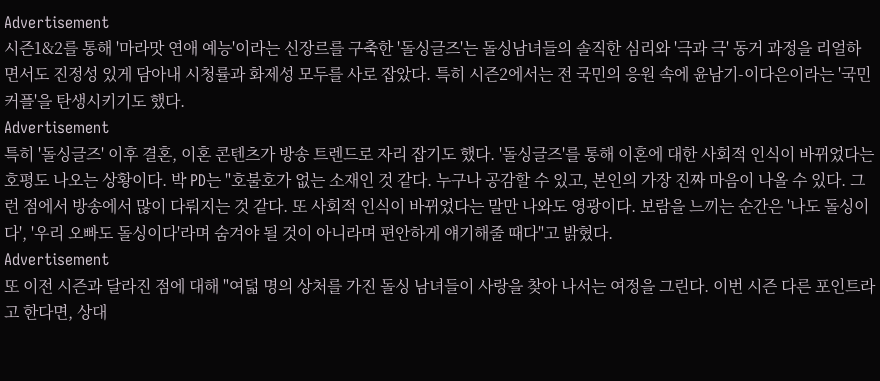Advertisement
시즌1&2를 통해 '마라맛 연애 예능'이라는 신장르를 구축한 '돌싱글즈'는 돌싱남녀들의 솔직한 심리와 '극과 극' 동거 과정을 리얼하면서도 진정성 있게 담아내 시청률과 화제성 모두를 사로 잡았다. 특히 시즌2에서는 전 국민의 응원 속에 윤남기-이다은이라는 '국민 커플'을 탄생시키기도 했다.
Advertisement
특히 '돌싱글즈' 이후 결혼, 이혼 콘텐츠가 방송 트렌드로 자리 잡기도 했다. '돌싱글즈'를 통해 이혼에 대한 사회적 인식이 바뀌었다는 호평도 나오는 상황이다. 박 PD는 "호불호가 없는 소재인 것 같다. 누구나 공감할 수 있고, 본인의 가장 진짜 마음이 나올 수 있다. 그런 점에서 방송에서 많이 다뤄지는 것 같다. 또 사회적 인식이 바뀌었다는 말만 나와도 영광이다. 보람을 느끼는 순간은 '나도 돌싱이다', '우리 오빠도 돌싱이다'라며 숨겨야 될 것이 아니라며 편안하게 얘기해줄 때다"고 밝혔다.
Advertisement
또 이전 시즌과 달라진 점에 대해 "여덟 명의 상처를 가진 돌싱 남녀들이 사랑을 찾아 나서는 여정을 그린다. 이번 시즌 다른 포인트라고 한다면, 상대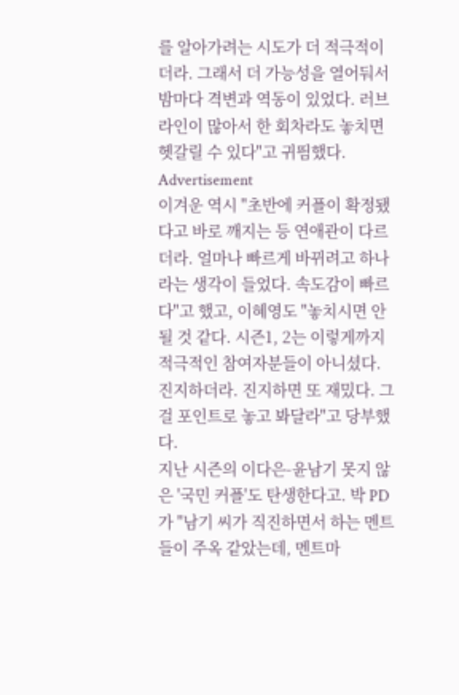를 알아가려는 시도가 더 적극적이더라. 그래서 더 가능성을 열어둬서 밤마다 격변과 역동이 있었다. 러브라인이 많아서 한 회차라도 놓치면 헷갈릴 수 있다"고 귀띔했다.
Advertisement
이겨운 역시 "초반에 커플이 확정됐다고 바로 깨지는 등 연애관이 다르더라. 얼마나 빠르게 바뀌려고 하나라는 생각이 들었다. 속도감이 빠르다"고 했고, 이혜영도 "놓치시면 안 될 것 같다. 시즌1, 2는 이렇게까지 적극적인 참여자분들이 아니셨다. 진지하더라. 진지하면 또 재밌다. 그걸 포인트로 놓고 봐달라"고 당부했다.
지난 시즌의 이다은-윤남기 못지 않은 '국민 커플'도 탄생한다고. 박 PD가 "남기 씨가 직진하면서 하는 멘트들이 주옥 같았는데, 멘트마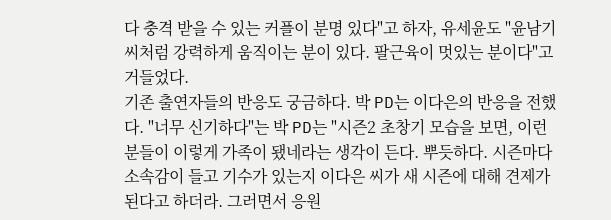다 충격 받을 수 있는 커플이 분명 있다"고 하자, 유세윤도 "윤남기 씨처럼 강력하게 움직이는 분이 있다. 팔근육이 멋있는 분이다"고 거들었다.
기존 출연자들의 반응도 궁금하다. 박 PD는 이다은의 반응을 전했다. "너무 신기하다"는 박 PD는 "시즌2 초창기 모습을 보면, 이런 분들이 이렇게 가족이 됐네라는 생각이 든다. 뿌듯하다. 시즌마다 소속감이 들고 기수가 있는지 이다은 씨가 새 시즌에 대해 견제가 된다고 하더라. 그러면서 응원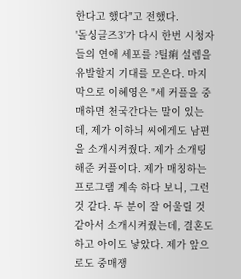한다고 했다"고 전했다.
'돌싱글즈3'가 다시 한번 시청자들의 연애 세포를 ?틸痢 설렘을 유발할지 기대를 모은다. 마지막으로 이혜영은 "세 커플을 중매하면 천국간다는 말이 있는데, 제가 이하늬 씨에게도 남편을 소개시켜줬다. 제가 소개팅해준 커플이다. 제가 매칭하는 프로그램 계속 하다 보니, 그런 것 같다. 두 분이 잘 어울릴 것 같아서 소개시켜줬는데, 결혼도 하고 아이도 낳았다. 제가 앞으로도 중매쟁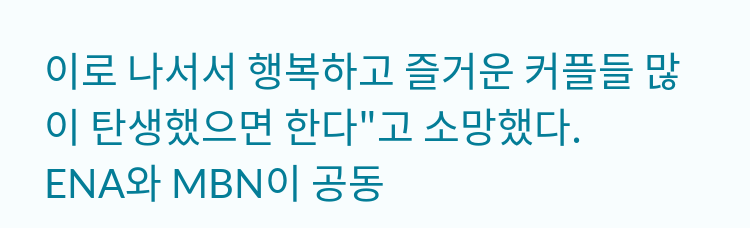이로 나서서 행복하고 즐거운 커플들 많이 탄생했으면 한다"고 소망했다.
ENA와 MBN이 공동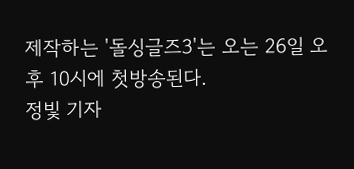제작하는 '돌싱글즈3'는 오는 26일 오후 10시에 첫방송된다.
정빛 기자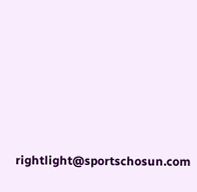rightlight@sportschosun.com